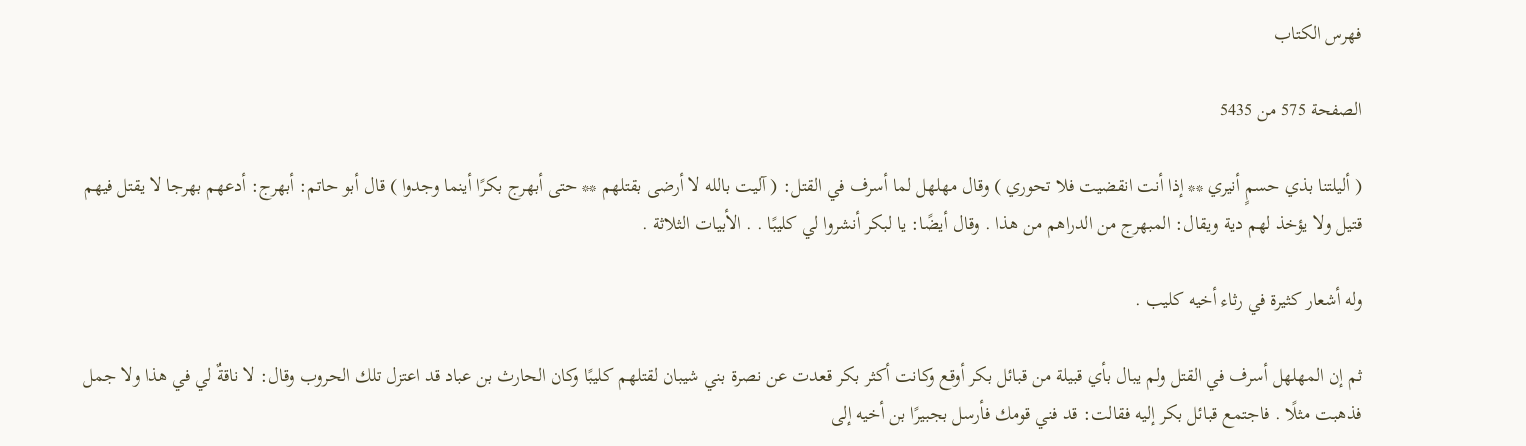فهرس الكتاب

الصفحة 575 من 5435

( أليلتنا بذي حسمٍ أنيري ** إذا أنت انقضيت فلا تحوري ) وقال مهلهل لما أسرف في القتل: ( آليت بالله لا أرضى بقتلهم ** حتى أبهرج بكرًا أينما وجدوا ) قال أبو حاتم: أبهرج: أدعهم بهرجا لا يقتل فيهم قتيل ولا يؤخذ لهم دية ويقال: المبهرج من الدراهم من هذا . وقال أيضًا: يا لبكر أنشروا لي كليبًا . . الأبيات الثلاثة .

وله أشعار كثيرة في رثاء أخيه كليب .

ثم إن المهلهل أسرف في القتل ولم يبال بأي قبيلة من قبائل بكر أوقع وكانت أكثر بكر قعدت عن نصرة بني شيبان لقتلهم كليبًا وكان الحارث بن عباد قد اعتزل تلك الحروب وقال: لا ناقةٌ لي في هذا ولا جمل فذهبت مثلًا . فاجتمع قبائل بكر إليه فقالت: قد فني قومك فأرسل بجبيرًا بن أخيه إلى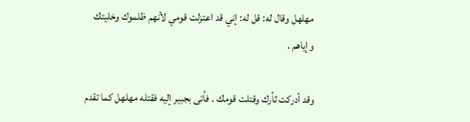مهلهل وقال له: قل له: إني قد اعتزلت قومي لأنهم ظلموك وخليتك وإياهم .

وقد أدركت ثأرك وقتلت قومك . فأتى بجبير إليه فقتله مهلهل كما تقدم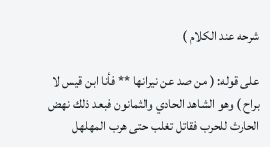شرحه عند الكلام )

على قوله: ( من صد عن نيرانها ** فأنا ابن قيس لا براح ) وهو الشاهد الحادي والثمانون فبعد ذلك نهض الحارث للحرب فقاتل تغلب حتى هرب المهلهل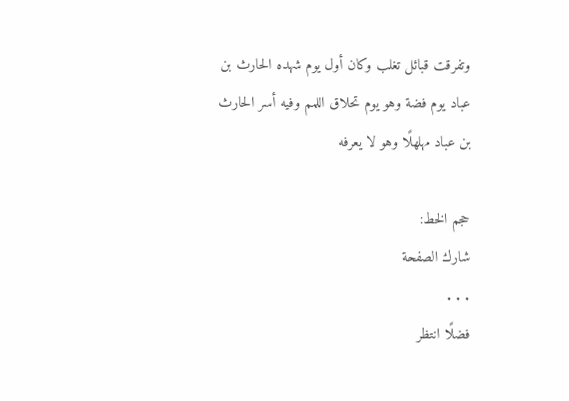وتفرقت قبائل تغلب وكان أول يوم شهده الحارث بن عباد يوم فضة وهو يوم تحلاق اللمم وفيه أسر الحارث بن عباد مهلهلًا وهو لا يعرفه

حجم الخط:
شارك الصفحة
. . .
فضلًا انتظر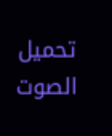تحميل الصوت